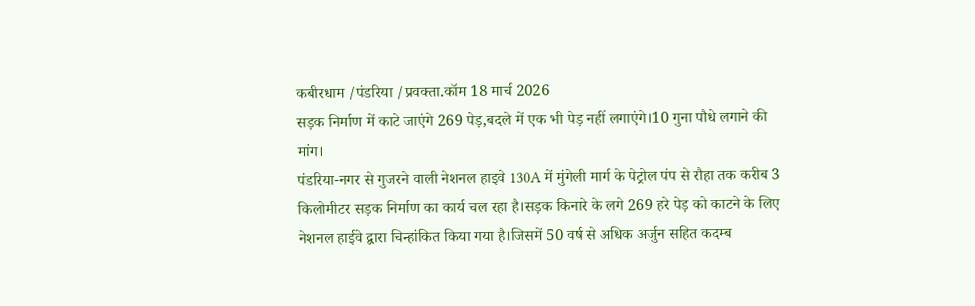कबीरधाम /पंडरिया /प्रवक्ता.कॉम 18 मार्च 2026
सड़क निर्माण में काटे जाएंगे 269 पेड़,बदले में एक भी पेड़ नहीं लगाएंगे।10 गुना पौधे लगाने की मांग।
पंडरिया-नगर से गुजरने वाली नेशनल हाइवे 130A में मुंगेली मार्ग के पेट्रोल पंप से रौहा तक करीब 3 किलोमीटर सड़क निर्माण का कार्य चल रहा है।सड़क किनारे के लगे 269 हरे पेड़ को काटने के लिए नेशनल हाईवे द्वारा चिन्हांकित किया गया है।जिसमें 50 वर्ष से अधिक अर्जुन सहित कदम्ब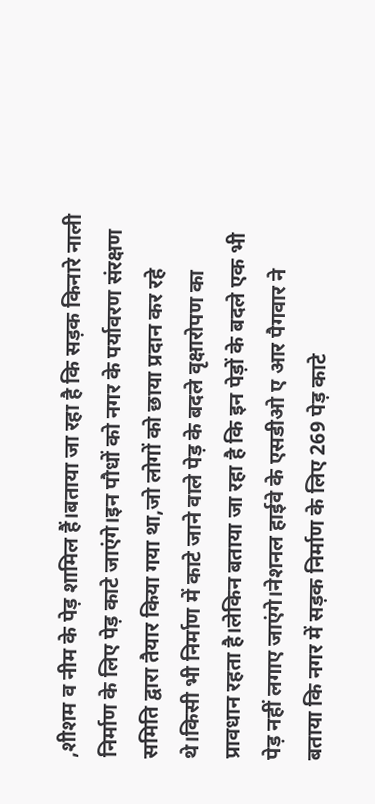,शीशम व नीम के पेड़ शामिल हैं।बताया जा रहा है कि सड़क किनारे नाली निर्माण के लिए पेड़ काटे जाएंगे।इन पौधों को नगर के पर्यावरण संरक्षण समिति द्वारा तैयार किया गया था,जो लोगों को छाया प्रदान कर रहे थे।किसी भी निर्माण में काटे जाने वाले पेड़ के बदले वृक्षारोपण का प्रावधान रहता है।लेकिन बताया जा रहा है कि इन पेड़ों के बदले एक भी पेड़ नहीं लगाए जाएंगे।नेशनल हाईवे के एसडीओ ए आर पैगवार ने बताया कि नगर में सड़क निर्माण के लिए 269 पेड़ काटे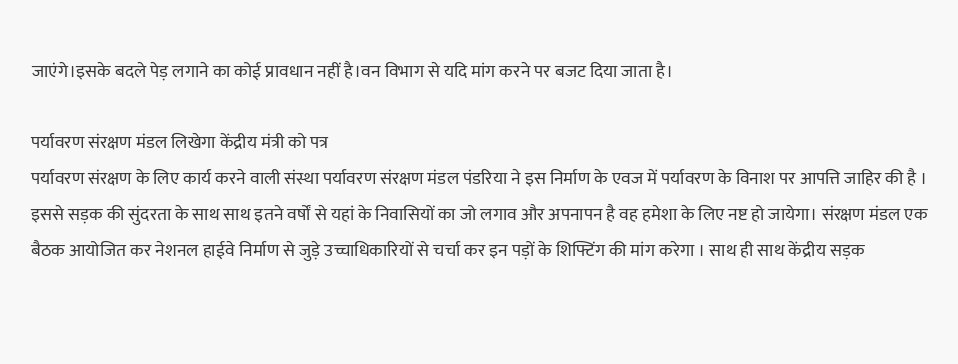जाएंगे।इसके बदले पेड़ लगाने का कोई प्रावधान नहीं है।वन विभाग से यदि मांग करने पर बजट दिया जाता है।

पर्यावरण संरक्षण मंडल लिखेगा केंद्रीय मंत्री को पत्र
पर्यावरण संरक्षण के लिए कार्य करने वाली संस्था पर्यावरण संरक्षण मंडल पंडरिया ने इस निर्माण के एवज में पर्यावरण के विनाश पर आपत्ति जाहिर की है । इससे सड़क की सुंदरता के साथ साथ इतने वर्षों से यहां के निवासियों का जो लगाव और अपनापन है वह हमेशा के लिए नष्ट हो जायेगा। संरक्षण मंडल एक बैठक आयोजित कर नेशनल हाईवे निर्माण से जुड़े उच्चाधिकारियों से चर्चा कर इन पड़ों के शिफ्टिंग की मांग करेगा । साथ ही साथ केंद्रीय सड़क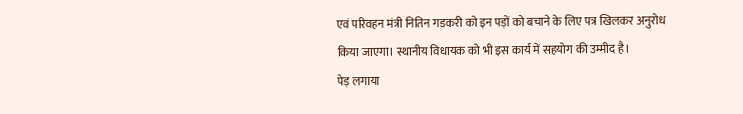एवं परिवहन मंत्री नितिन गडकरी को इन पड़ों को बचाने के लिए पत्र खिलकर अनुरोध किया जाएगा। स्थानीय विधायक को भी इस कार्य में सहयोग की उम्मीद है।
पेड़ लगाया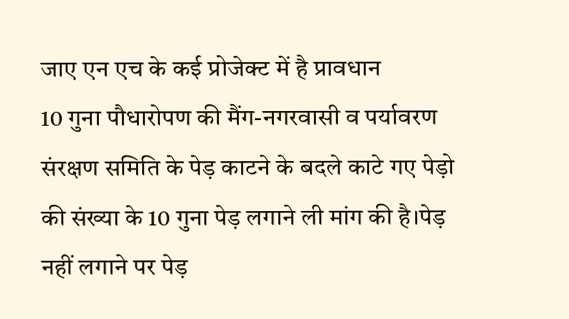जाए एन एच के कई प्रोजेक्ट में है प्रावधान
10 गुना पौधारोपण की मैंग-नगरवासी व पर्यावरण संरक्षण समिति के पेड़ काटने के बदले काटे गए पेड़ो की संख्या के 10 गुना पेड़ लगाने ली मांग की है।पेड़ नहीं लगाने पर पेड़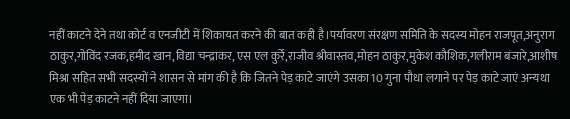नहीं काटने देने तथा कोर्ट व एनजीटी में शिकायत करने की बात कही है।पर्यावरण संरक्षण समिति के सदस्य मोहन राजपूत,अनुराग ठाकुर,गोविंद रजक,हमीद खान,विद्या चन्द्राकर, एस एल कुर्रे,राजीव श्रीवास्तव,मोहन ठाकुर,मुकेश कौशिक,गलीराम बंजारे,आशीष मिश्रा सहित सभी सदस्यों ने शासन से मांग की है कि जितने पेड़ काटे जाएंगे उसका 10 गुना पौधा लगाने पर पेड़ काटे जाएं अन्यथा एक भी पेड़ काटने नहीं दिया जाएगा।